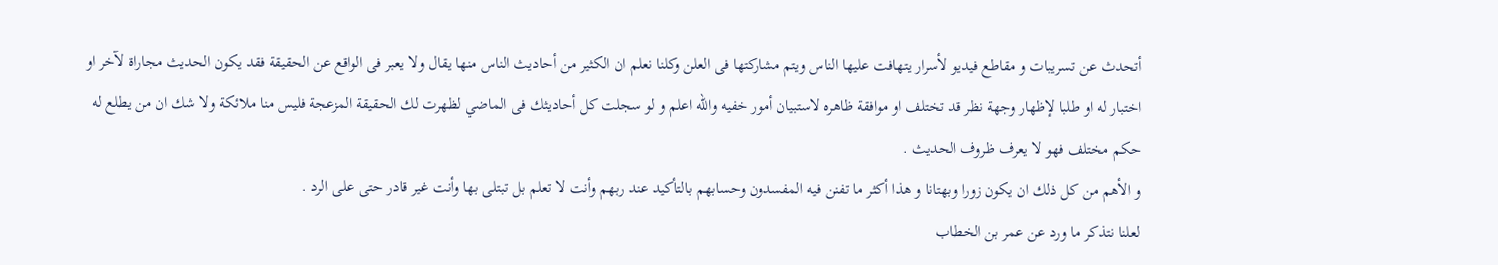أتحدث عن تسريبات و مقاطع فيديو لأسرار يتهافت عليها الناس ويتم مشاركتها فى العلن وكلنا نعلم ان الكثير من أحاديث الناس منها يقال ولا يعبر فى الواقع عن الحقيقة فقد يكون الحديث مجاراة لآخر او اختبار له او طلبا لإظهار وجهة نظر قد تختلف او موافقة ظاهره لاستبيان أمور خفيه والله اعلم و لو سجلت كل أحاديثك فى الماضي لظهرت لك الحقيقة المزعجة فليس منا ملائكة ولا شك ان من يطلع له حكم مختلف فهو لا يعرف ظروف الحديث .
و الأهم من كل ذلك ان يكون زورا وبهتانا و هذا أكثر ما تفنن فيه المفسدون وحسابهم بالتأكيد عند ربهم وأنت لا تعلم بل تبتلى بها وأنت غير قادر حتى على الرد .
لعلنا نتذكر ما ورد عن عمر بن الخطاب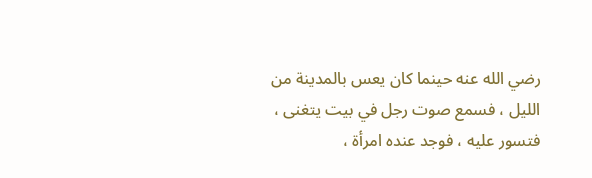رضي الله عنه حينما كان يعس بالمدينة من الليل ، فسمع صوت رجل في بيت يتغنى ، فتسور عليه ، فوجد عنده امرأة ،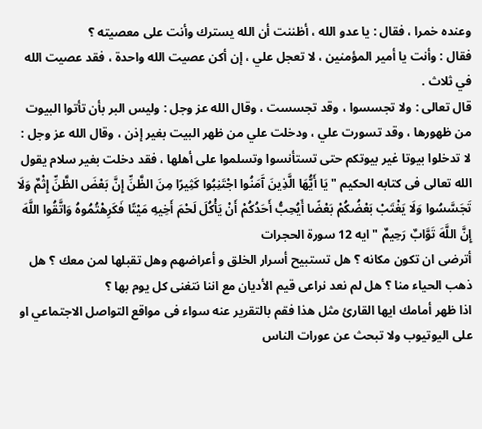وعنده خمرا ، فقال : يا عدو الله ، أظننت أن الله يسترك وأنت على معصيته ؟
فقال : وأنت يا أمير المؤمنين ، لا تعجل علي ، إن أكن عصيت الله واحدة ، فقد عصيت الله في ثلاث .
قال تعالى : ولا تجسسوا ، وقد تجسست ، وقال الله عز وجل : وليس البر بأن تأتوا البيوت من ظهورها ، وقد تسورت علي ، ودخلت علي من ظهر البيت بغير إذن ، وقال الله عز وجل : لا تدخلوا بيوتا غير بيوتكم حتى تستأنسوا وتسلموا على أهلها ، فقد دخلت بغير سلام يقول الله تعالى فى كتابه الحكيم " يَا أَيُّهَا الَّذِينَ آَمَنُوا اجْتَنِبُوا كَثِيرًا مِنَ الظَّنِّ إِنَّ بَعْضَ الظَّنِّ إِثْمٌ وَلَا تَجَسَّسُوا وَلَا يَغْتَبْ بَعْضُكُمْ بَعْضًا أَيُحِبُّ أَحَدُكُمْ أَنْ يَأْكُلَ لَحْمَ أَخِيهِ مَيْتًا فَكَرِهْتُمُوهُ وَاتَّقُوا اللَّهَ إِنَّ اللَّهَ تَوَّابٌ رَحِيمٌ " ايه 12 سورة الحجرات
أترضى ان تكون مكانه ؟ هل تستبيح أسرار الخلق و أعراضهم وهل تقبلها لمن معك ؟ هل ذهب الحياء منا ؟ هل لم نعد نراعى قيم الأديان مع اننا نتغنى كل يوم بها ؟
اذا ظهر أمامك ايها القارئ مثل هذا فقم بالتقرير عنه سواء فى مواقع التواصل الاجتماعي او على اليوتيوب ولا تبحث عن عورات الناس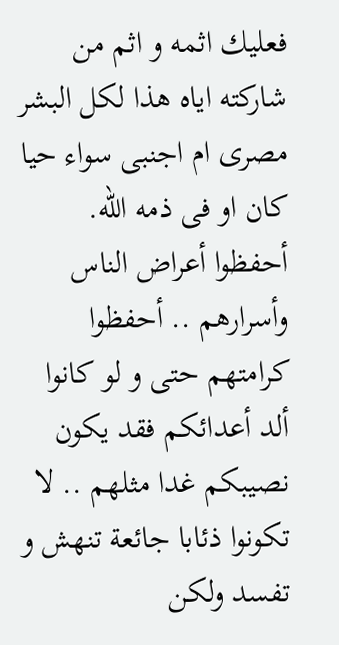فعليك اثمه و اثم من شاركته اياه هذا لكل البشر مصرى ام اجنبى سواء حيا كان او فى ذمه الله.
أحفظوا أعراض الناس وأسرارهم .. أحفظوا كرامتهم حتى و لو كانوا ألد أعدائكم فقد يكون نصيبكم غدا مثلهم .. لا تكونوا ذئابا جائعة تنهش و تفسد ولكن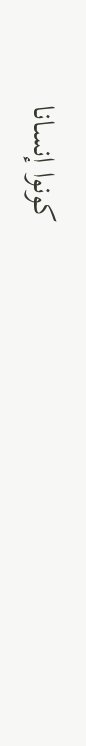كونوا إنسانا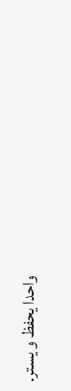واحدا يحفظ و يستر.